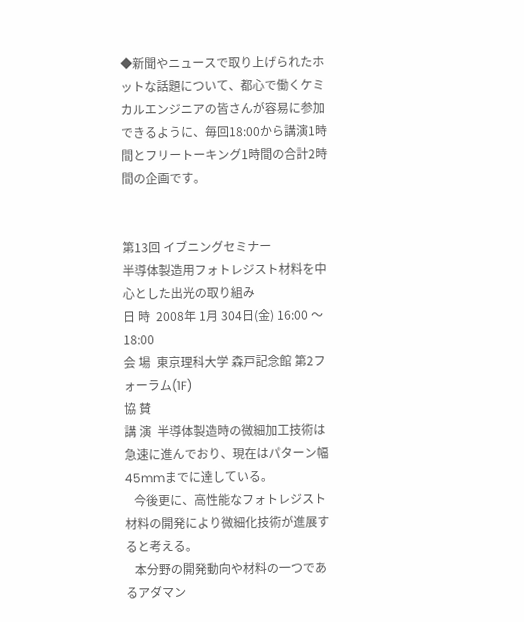◆新聞やニュースで取り上げられたホットな話題について、都心で働くケミカルエンジニアの皆さんが容易に参加できるように、毎回18:00から講演1時間とフリートーキング1時間の合計2時間の企画です。


第13回 イブニングセミナー
半導体製造用フォトレジスト材料を中心とした出光の取り組み
日 時  2008年 1月 304日(金) 16:00 〜 18:00
会 場  東京理科大学 森戸記念館 第2フォーラム(1F)
協 賛
講 演  半導体製造時の微細加工技術は急速に進んでおり、現在はパターン幅45mmまでに達している。
   今後更に、高性能なフォトレジスト材料の開発により微細化技術が進展すると考える。
   本分野の開発動向や材料の一つであるアダマン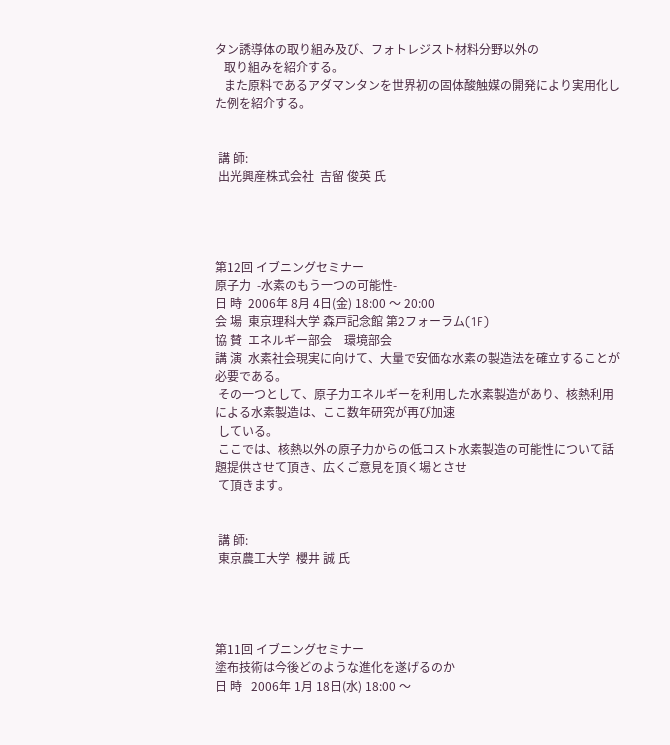タン誘導体の取り組み及び、フォトレジスト材料分野以外の
   取り組みを紹介する。
   また原料であるアダマンタンを世界初の固体酸触媒の開発により実用化した例を紹介する。


 講 師:
 出光興産株式会社  吉留 俊英 氏




第12回 イブニングセミナー
原子力  -水素のもう一つの可能性-
日 時  2006年 8月 4日(金) 18:00 〜 20:00
会 場  東京理科大学 森戸記念館 第2フォーラム(1F)
協 賛  エネルギー部会    環境部会
講 演  水素社会現実に向けて、大量で安価な水素の製造法を確立することが必要である。
 その一つとして、原子力エネルギーを利用した水素製造があり、核熱利用による水素製造は、ここ数年研究が再び加速
 している。
 ここでは、核熱以外の原子力からの低コスト水素製造の可能性について話題提供させて頂き、広くご意見を頂く場とさせ
 て頂きます。


 講 師:
 東京農工大学  櫻井 誠 氏




第11回 イブニングセミナー
塗布技術は今後どのような進化を遂げるのか
日 時   2006年 1月 18日(水) 18:00 〜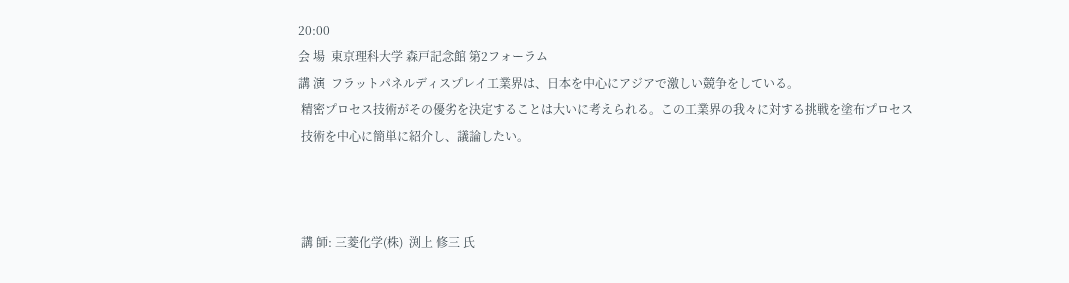20:00
会 場  東京理科大学 森戸記念館 第2フォーラム
講 演  フラットパネルディスプレイ工業界は、日本を中心にアジアで激しい競争をしている。
 精密プロセス技術がその優劣を決定することは大いに考えられる。この工業界の我々に対する挑戦を塗布プロセス
 技術を中心に簡単に紹介し、議論したい。



 講 師: 三菱化学(株)  渕上 修三 氏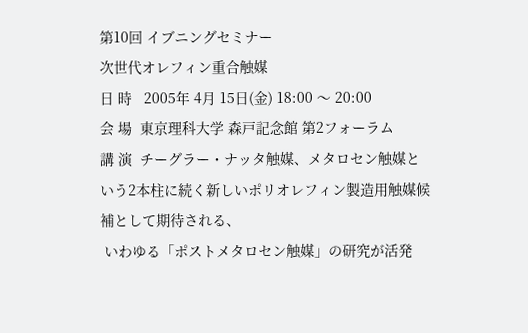第10回 イブニングセミナー
次世代オレフィン重合触媒
日 時   2005年 4月 15日(金) 18:00 〜 20:00
会 場  東京理科大学 森戸記念館 第2フォーラム
講 演  チーグラー・ナッタ触媒、メタロセン触媒という2本柱に続く新しいポリオレフィン製造用触媒候補として期待される、
 いわゆる「ポストメタロセン触媒」の研究が活発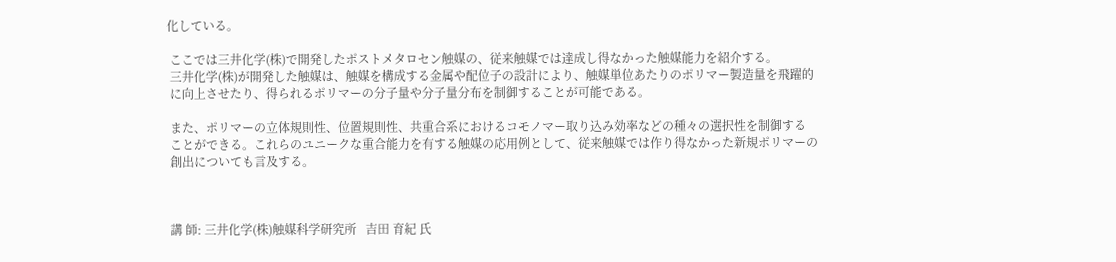化している。

 ここでは三井化学(株)で開発したポストメタロセン触媒の、従来触媒では達成し得なかった触媒能力を紹介する。
 三井化学(株)が開発した触媒は、触媒を構成する金属や配位子の設計により、触媒単位あたりのポリマー製造量を飛躍的
 に向上させたり、得られるポリマーの分子量や分子量分布を制御することが可能である。

 また、ポリマーの立体規則性、位置規則性、共重合系におけるコモノマー取り込み効率などの種々の選択性を制御する
 ことができる。これらのユニークな重合能力を有する触媒の応用例として、従来触媒では作り得なかった新規ポリマーの
 創出についても言及する。



 講 師: 三井化学(株)触媒科学研究所   吉田 育紀 氏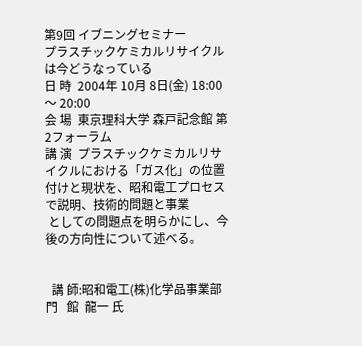第9回 イブニングセミナー
プラスチックケミカルリサイクルは今どうなっている
日 時  2004年 10月 8日(金) 18:00 〜 20:00
会 場  東京理科大学 森戸記念館 第2フォーラム
講 演  プラスチックケミカルリサイクルにおける「ガス化」の位置付けと現状を、昭和電工プロセスで説明、技術的問題と事業
 としての問題点を明らかにし、今後の方向性について述べる。


  講 師:昭和電工(株)化学品事業部門   館  龍一 氏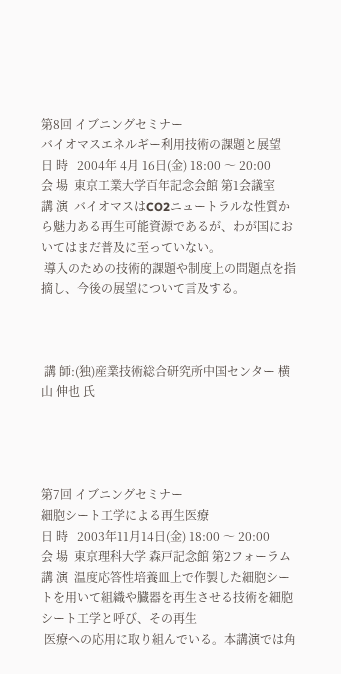第8回 イブニングセミナー
バイオマスエネルギー利用技術の課題と展望
日 時   2004年 4月 16日(金) 18:00 〜 20:00
会 場  東京工業大学百年記念会館 第1会議室
講 演  バイオマスはCO2ニュートラルな性質から魅力ある再生可能資源であるが、わが国においてはまだ普及に至っていない。
 導入のための技術的課題や制度上の問題点を指摘し、今後の展望について言及する。



 講 師:(独)産業技術総合研究所中国センター 横山 伸也 氏




第7回 イブニングセミナー
細胞シート工学による再生医療
日 時   2003年11月14日(金) 18:00 〜 20:00
会 場  東京理科大学 森戸記念館 第2フォーラム
講 演  温度応答性培養皿上で作製した細胞シートを用いて組織や臓器を再生させる技術を細胞シート工学と呼び、その再生
 医療への応用に取り組んでいる。本講演では角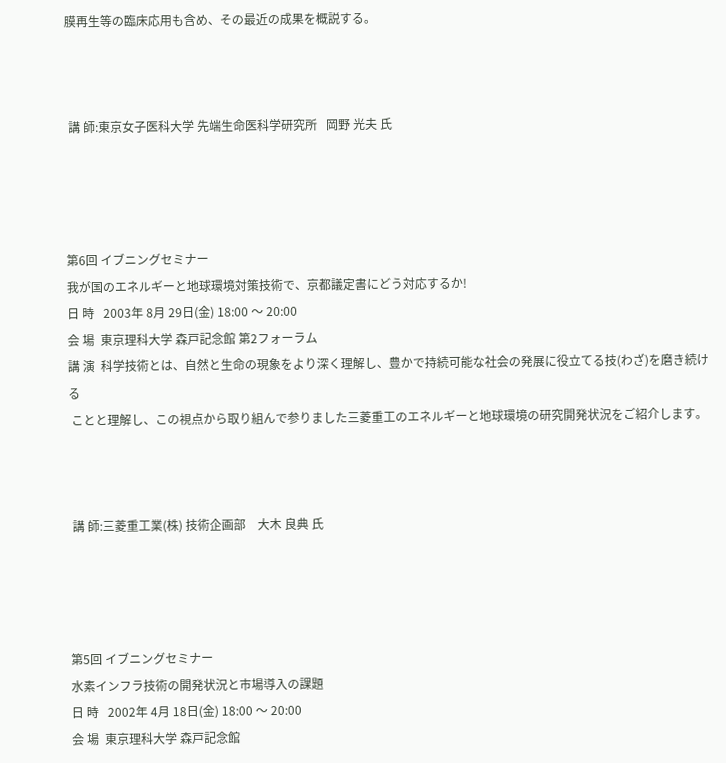膜再生等の臨床応用も含め、その最近の成果を概説する。



 講 師:東京女子医科大学 先端生命医科学研究所   岡野 光夫 氏




第6回 イブニングセミナー
我が国のエネルギーと地球環境対策技術で、京都議定書にどう対応するか!
日 時   2003年 8月 29日(金) 18:00 〜 20:00
会 場  東京理科大学 森戸記念館 第2フォーラム
講 演  科学技術とは、自然と生命の現象をより深く理解し、豊かで持続可能な社会の発展に役立てる技(わざ)を磨き続ける
 ことと理解し、この視点から取り組んで参りました三菱重工のエネルギーと地球環境の研究開発状況をご紹介します。



 講 師:三菱重工業(株) 技術企画部    大木 良典 氏




第5回 イブニングセミナー
水素インフラ技術の開発状況と市場導入の課題
日 時   2002年 4月 18日(金) 18:00 〜 20:00
会 場  東京理科大学 森戸記念館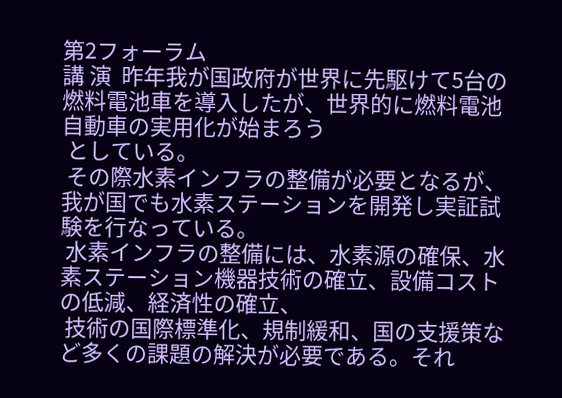第2フォーラム
講 演  昨年我が国政府が世界に先駆けて5台の燃料電池車を導入したが、世界的に燃料電池自動車の実用化が始まろう
 としている。
 その際水素インフラの整備が必要となるが、我が国でも水素ステーションを開発し実証試験を行なっている。
 水素インフラの整備には、水素源の確保、水素ステーション機器技術の確立、設備コストの低減、経済性の確立、
 技術の国際標準化、規制緩和、国の支援策など多くの課題の解決が必要である。それ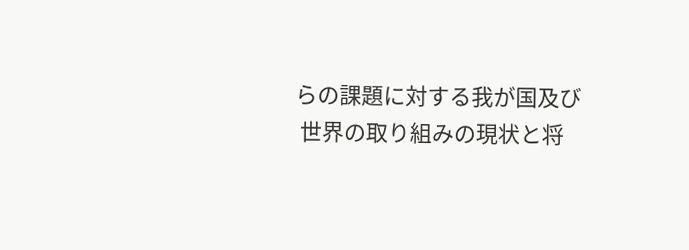らの課題に対する我が国及び
 世界の取り組みの現状と将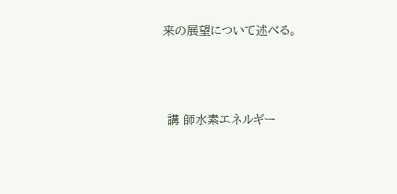来の展望について述べる。



 講 師水素エネルギー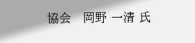協会   岡野 一清 氏